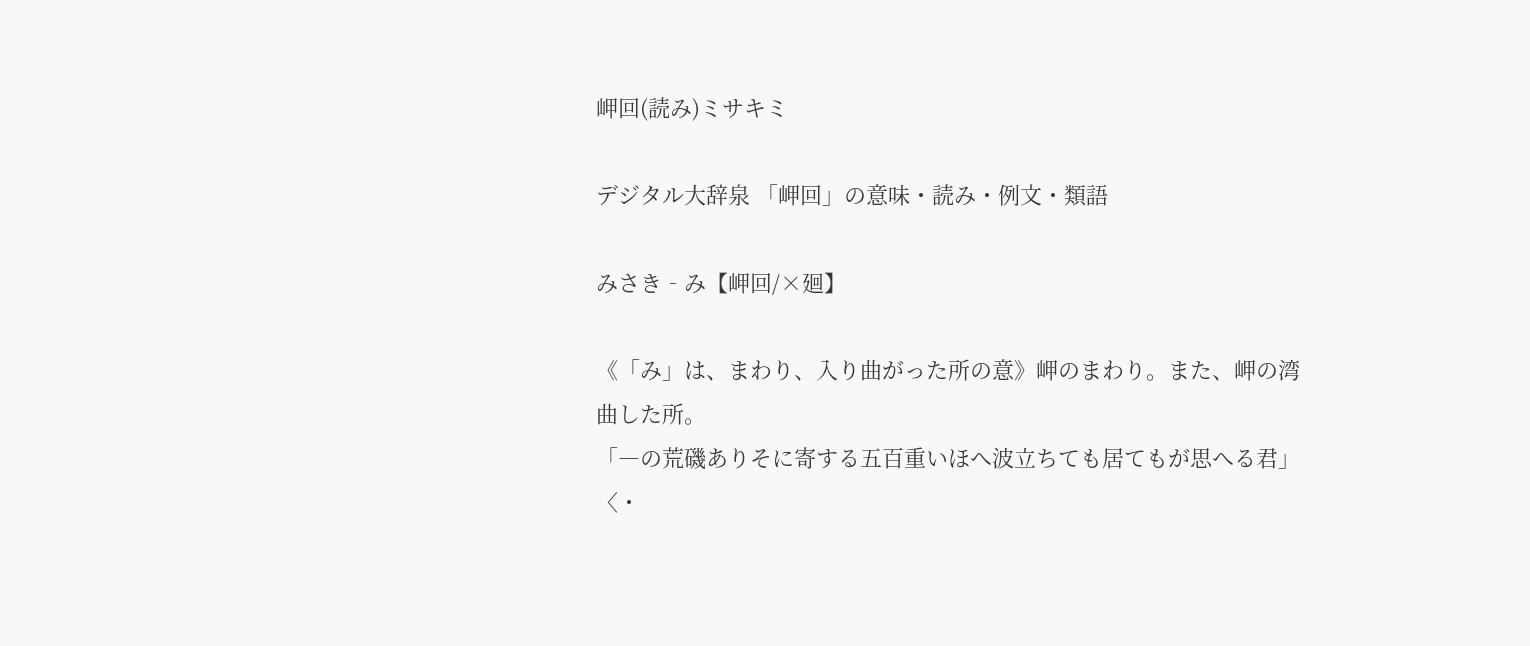岬回(読み)ミサキミ

デジタル大辞泉 「岬回」の意味・読み・例文・類語

みさき‐み【岬回/×廻】

《「み」は、まわり、入り曲がった所の意》岬のまわり。また、岬の湾曲した所。
「―の荒磯ありそに寄する五百重いほへ波立ちても居てもが思へる君」〈・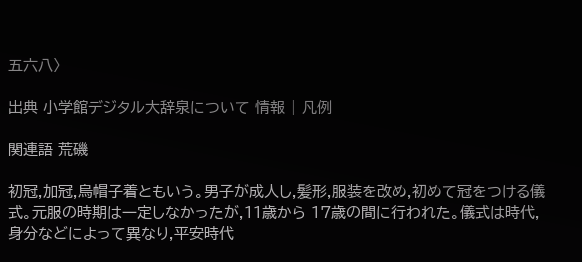五六八〉

出典 小学館デジタル大辞泉について 情報 | 凡例

関連語 荒磯

初冠,加冠,烏帽子着ともいう。男子が成人し,髪形,服装を改め,初めて冠をつける儀式。元服の時期は一定しなかったが,11歳から 17歳の間に行われた。儀式は時代,身分などによって異なり,平安時代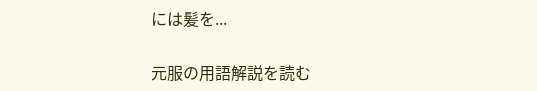には髪を...

元服の用語解説を読む